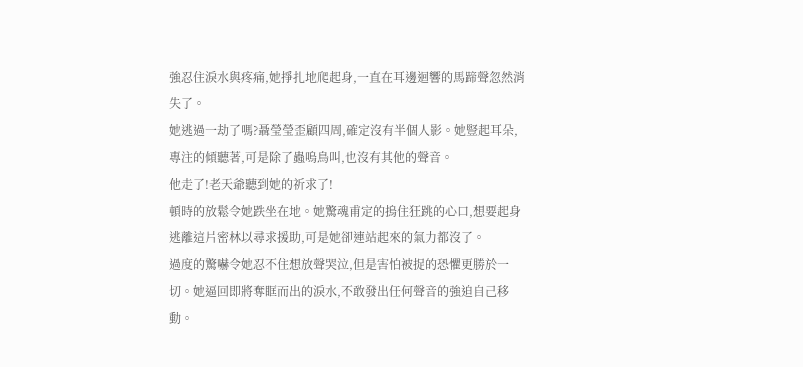強忍住淚水與疼痛,她掙扎地爬起身,一直在耳邊迴響的馬蹄聲忽然消失了。
她逃過一劫了嗎?聶瑩瑩歪顧四周,確定沒有半個人影。她豎起耳朵,專注的傾聽著,可是除了蟲嗚鳥叫,也沒有其他的聲音。
他走了!老天爺聽到她的祈求了!
頓時的放鬆令她跌坐在地。她驚魂甫定的摀住狂跳的心口,想要起身逃離這片密林以尋求援助,可是她卻連站起來的氣力都沒了。
過度的驚嚇令她忍不住想放聲哭泣,但是害怕被捉的恐懼更勝於一切。她逼回即將奪眶而出的淚水,不敢發出任何聲音的強迫自己移動。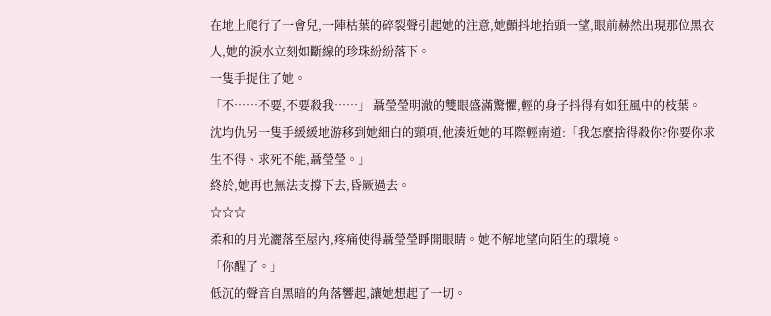在地上爬行了一會兒,一陣枯葉的碎裂聲引起她的注意,她顫抖地抬頭一望,眼前赫然出現那位黑衣人,她的淚水立刻如斷線的珍珠紛紛落下。
一隻手捉住了她。
「不……不要,不要殺我……」 聶瑩瑩明澈的雙眼盛滿驚懼,輕的身子抖得有如狂風中的枝葉。
沈均仇另一隻手緩緩地游移到她細白的頸項,他湊近她的耳際輕南道:「我怎麼捨得殺你?你要你求生不得、求死不能,聶瑩瑩。」
終於,她再也無法支撐下去,昏厥過去。
☆☆☆
柔和的月光灑落至屋內,疼痛使得聶瑩瑩睜開眼睛。她不解地望向陌生的環境。
「你醒了。」
低沉的聲音自黑暗的角落響起,讓她想起了一切。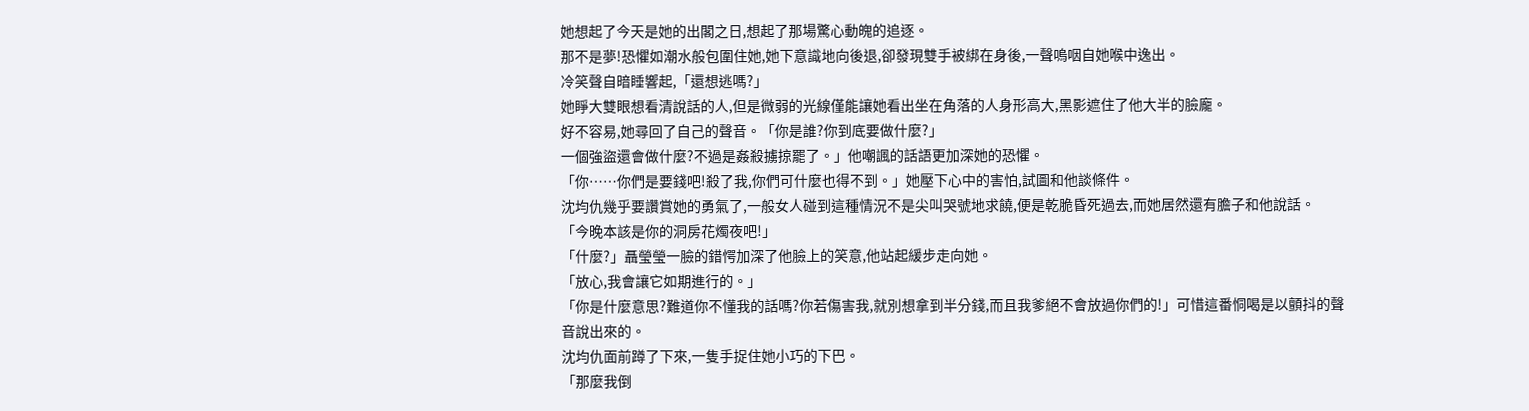她想起了今天是她的出閣之日,想起了那場驚心動魄的追逐。
那不是夢!恐懼如潮水般包圍住她,她下意識地向後退,卻發現雙手被綁在身後,一聲嗚咽自她喉中逸出。
冷笑聲自暗睡響起,「還想逃嗎?」
她睜大雙眼想看清說話的人,但是微弱的光線僅能讓她看出坐在角落的人身形高大,黑影遮住了他大半的臉龐。
好不容易,她尋回了自己的聲音。「你是誰?你到底要做什麼?」
一個強盜還會做什麼?不過是姦殺擄掠罷了。」他嘲諷的話語更加深她的恐懼。
「你……你們是要錢吧!殺了我,你們可什麼也得不到。」她壓下心中的害怕,試圖和他談條件。
沈均仇幾乎要讚賞她的勇氣了,一般女人碰到這種情況不是尖叫哭號地求饒,便是乾脆昏死過去,而她居然還有膽子和他說話。
「今晚本該是你的洞房花燭夜吧!」
「什麼?」聶瑩瑩一臉的錯愕加深了他臉上的笑意,他站起緩步走向她。
「放心,我會讓它如期進行的。」
「你是什麼意思?難道你不懂我的話嗎?你若傷害我,就別想拿到半分錢,而且我爹絕不會放過你們的!」可惜這番恫喝是以顫抖的聲音說出來的。
沈均仇面前蹲了下來,一隻手捉住她小巧的下巴。
「那麼我倒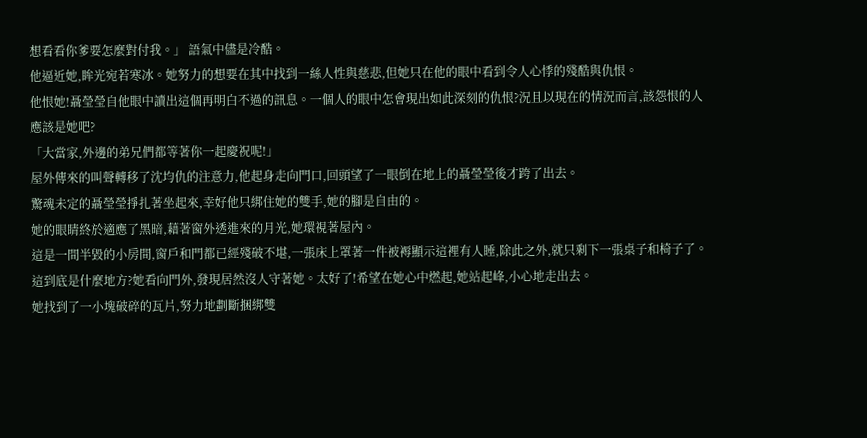想看看你爹要怎麼對付我。」 語氣中儘是冷酷。
他逼近她,眸光宛若寒冰。她努力的想要在其中找到一絲人性與慈悲,但她只在他的眼中看到令人心悸的殘酷與仇恨。
他恨她!聶瑩瑩自他眼中讀出這個再明白不過的訊息。一個人的眼中怎會現出如此深刻的仇恨?況且以現在的情況而言,該怨恨的人應該是她吧?
「大當家,外邊的弟兄們都等著你一起慶祝呢!」
屋外傳來的叫聲轉移了沈均仇的注意力,他起身走向門口,回頭望了一眼倒在地上的聶瑩瑩後才跨了出去。
驚魂未定的聶瑩瑩掙扎著坐起來,幸好他只綁住她的雙手,她的腳是自由的。
她的眼睛終於適應了黑暗,藉著窗外透進來的月光,她環視著屋內。
這是一間半毀的小房間,窗戶和門都已經殘破不堪,一張床上罩著一件被褥顯示這裡有人睡,除此之外,就只剩下一張桌子和椅子了。
這到底是什麼地方?她看向門外,發現居然沒人守著她。太好了!希望在她心中燃起,她站起峰,小心地走出去。
她找到了一小塊破碎的瓦片,努力地劃斷捆綁雙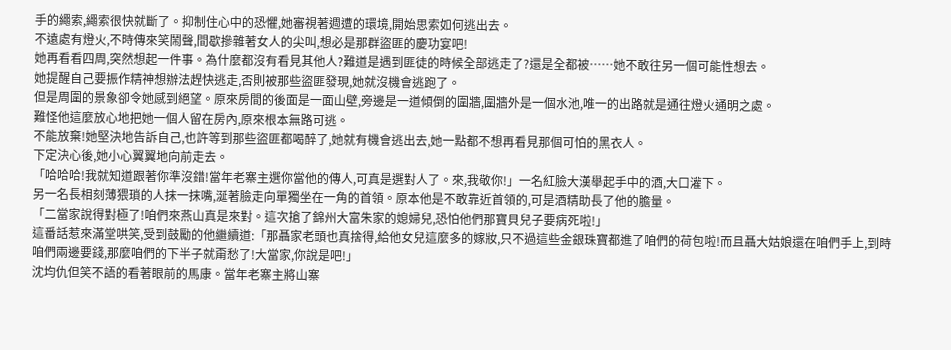手的繩索,繩索很快就斷了。抑制住心中的恐懼,她審視著週遭的環境,開始思索如何逃出去。
不遠處有燈火,不時傳來笑鬧聲,間歇摻雜著女人的尖叫,想必是那群盜匪的慶功宴吧!
她再看看四周,突然想起一件事。為什麼都沒有看見其他人?難道是遇到匪徒的時候全部逃走了?還是全都被……她不敢往另一個可能性想去。
她提醒自己要振作精神想辦法趕快逃走,否則被那些盜匪發現,她就沒機會逃跑了。
但是周圍的景象卻令她感到絕望。原來房間的後面是一面山壁,旁邊是一道傾倒的圍牆,圍牆外是一個水池,唯一的出路就是通往燈火通明之處。
難怪他這麼放心地把她一個人留在房內,原來根本無路可逃。
不能放棄!她堅決地告訴自己,也許等到那些盜匪都喝醉了,她就有機會逃出去,她一點都不想再看見那個可怕的黑衣人。
下定決心後,她小心翼翼地向前走去。
「哈哈哈!我就知道跟著你準沒錯!當年老寨主選你當他的傳人,可真是選對人了。來,我敬你!」一名紅臉大漢舉起手中的酒,大口灌下。
另一名長相刻薄猥瑣的人抹一抹嘴,涎著臉走向單獨坐在一角的首領。原本他是不敢靠近首領的,可是酒精助長了他的膽量。
「二當家說得對極了!咱們來燕山真是來對。這次搶了錦州大富朱家的媳婦兒,恐怕他們那寶貝兒子要病死啦!」
這番話惹來滿堂哄笑,受到鼓勵的他繼續道:「那聶家老頭也真捨得,給他女兒這麼多的嫁妝,只不過這些金銀珠寶都進了咱們的荷包啦!而且聶大姑娘還在咱們手上,到時咱們兩邊要錢,那麼咱們的下半子就甭愁了!大當家,你說是吧!」
沈均仇但笑不語的看著眼前的馬康。當年老寨主將山寨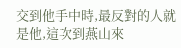交到他手中時,最反對的人就是他,這次到燕山來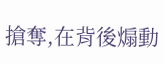搶奪,在背後煽動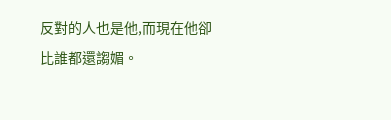反對的人也是他,而現在他卻比誰都還謅媚。